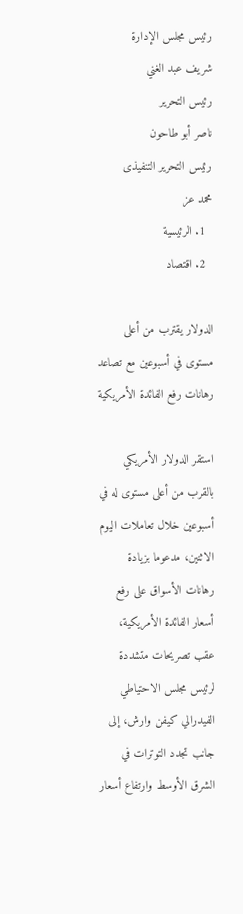رئيس مجلس الإدارة
شريف عبد الغني
رئيس التحرير
ناصر أبو طاحون
رئيس التحرير التنفيذى
محمد عز
  1. الرئيسية
  2. اقتصاد

الدولار يقترب من أعلى مستوى في أسبوعين مع تصاعد رهانات رفع الفائدة الأمريكية

استقر الدولار الأمريكي بالقرب من أعلى مستوى له في أسبوعين خلال تعاملات اليوم الاثنين، مدعوما بزيادة رهانات الأسواق على رفع أسعار الفائدة الأمريكية، عقب تصريحات متشددة لرئيس مجلس الاحتياطي الفيدرالي كيفن وارش، إلى جانب تجدد التوترات في الشرق الأوسط وارتفاع أسعار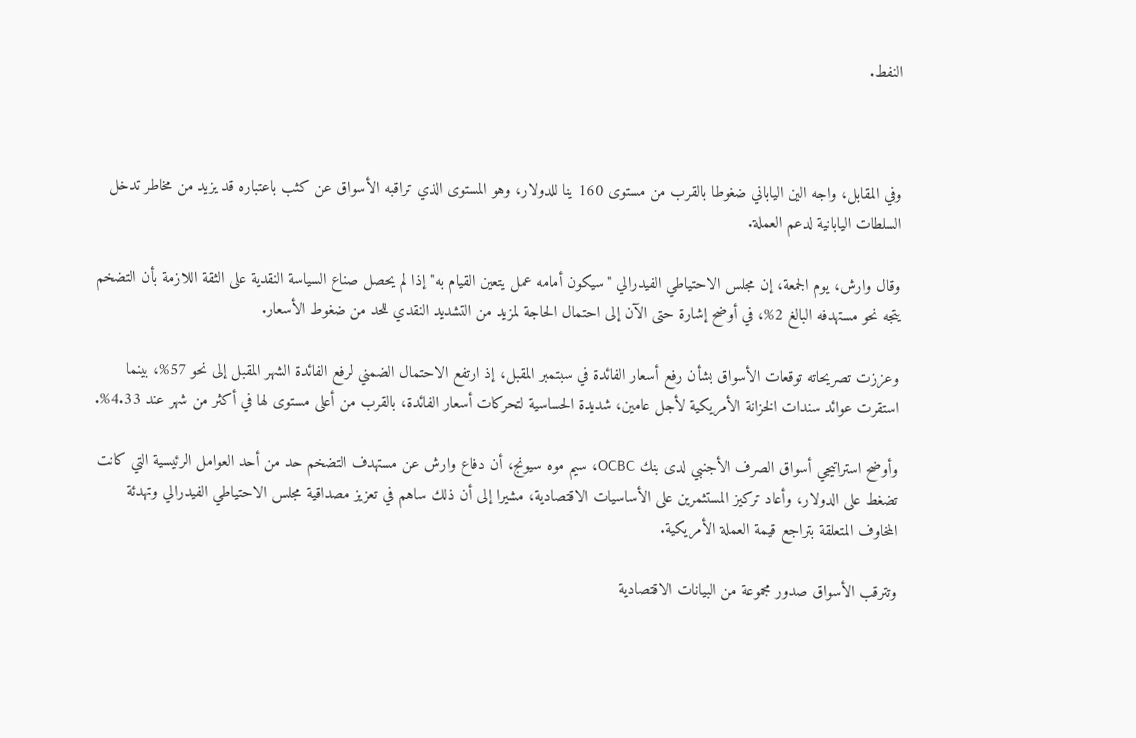النفط.



وفي المقابل، واجه الين الياباني ضغوطا بالقرب من مستوى 160 ينا للدولار، وهو المستوى الذي تراقبه الأسواق عن كثب باعتباره قد يزيد من مخاطر تدخل السلطات اليابانية لدعم العملة.

وقال وارش، يوم الجمعة، إن مجلس الاحتياطي الفيدرالي "سيكون أمامه عمل يتعين القيام به" إذا لم يحصل صناع السياسة النقدية على الثقة اللازمة بأن التضخم يتجه نحو مستهدفه البالغ 2%، في أوضح إشارة حتى الآن إلى احتمال الحاجة لمزيد من التشديد النقدي للحد من ضغوط الأسعار.

وعززت تصريحاته توقعات الأسواق بشأن رفع أسعار الفائدة في سبتمبر المقبل، إذ ارتفع الاحتمال الضمني لرفع الفائدة الشهر المقبل إلى نحو 57%، بينما استقرت عوائد سندات الخزانة الأمريكية لأجل عامين، شديدة الحساسية لتحركات أسعار الفائدة، بالقرب من أعلى مستوى لها في أكثر من شهر عند 4.33%.

وأوضح استراتيجي أسواق الصرف الأجنبي لدى بنك OCBC، سيم موه سيونج، أن دفاع وارش عن مستهدف التضخم حد من أحد العوامل الرئيسية التي كانت تضغط على الدولار، وأعاد تركيز المستثمرين على الأساسيات الاقتصادية، مشيرا إلى أن ذلك ساهم في تعزيز مصداقية مجلس الاحتياطي الفيدرالي وتهدئة المخاوف المتعلقة بتراجع قيمة العملة الأمريكية.

وتترقب الأسواق صدور مجموعة من البيانات الاقتصادية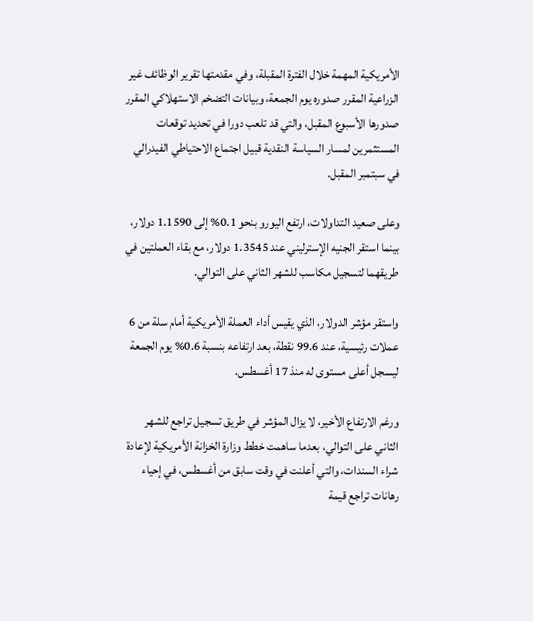الأمريكية المهمة خلال الفترة المقبلة، وفي مقدمتها تقرير الوظائف غير الزراعية المقرر صدوره يوم الجمعة، وبيانات التضخم الاستهلاكي المقرر صدورها الأسبوع المقبل، والتي قد تلعب دورا في تحديد توقعات المستثمرين لمسار السياسة النقدية قبيل اجتماع الاحتياطي الفيدرالي في سبتمبر المقبل.

وعلى صعيد التداولات، ارتفع اليورو بنحو 0.1% إلى 1.1590 دولار، بينما استقر الجنيه الإسترليني عند 1.3545 دولار، مع بقاء العملتين في طريقهما لتسجيل مكاسب للشهر الثاني على التوالي.

واستقر مؤشر الدولار، الذي يقيس أداء العملة الأمريكية أمام سلة من 6 عملات رئيسية، عند 99.6 نقطة، بعد ارتفاعه بنسبة 0.6% يوم الجمعة ليسجل أعلى مستوى له منذ 17 أغسطس.

ورغم الارتفاع الأخير، لا يزال المؤشر في طريق تسجيل تراجع للشهر الثاني على التوالي، بعدما ساهمت خطط وزارة الخزانة الأمريكية لإعادة شراء السندات، والتي أعلنت في وقت سابق من أغسطس، في إحياء رهانات تراجع قيمة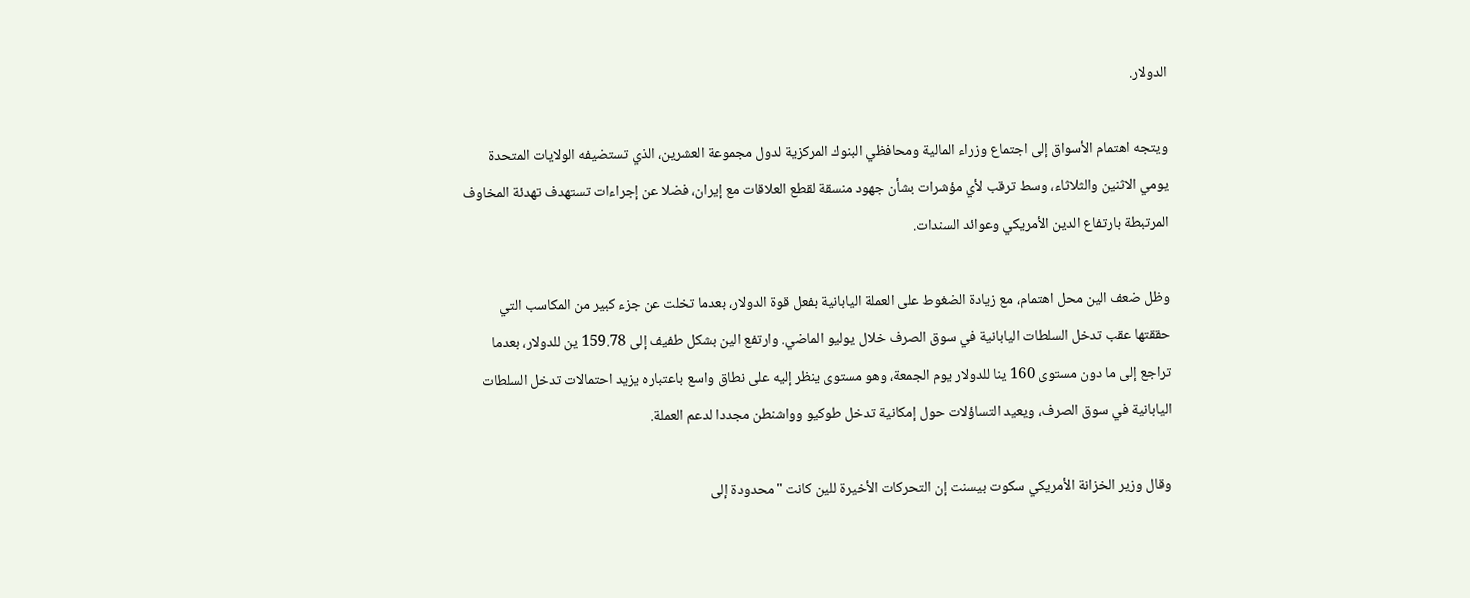الدولار.

ويتجه اهتمام الأسواق إلى اجتماع وزراء المالية ومحافظي البنوك المركزية لدول مجموعة العشرين، الذي تستضيفه الولايات المتحدة يومي الاثنين والثلاثاء، وسط ترقب لأي مؤشرات بشأن جهود منسقة لقطع العلاقات مع إيران، فضلا عن إجراءات تستهدف تهدئة المخاوف المرتبطة بارتفاع الدين الأمريكي وعوائد السندات.

وظل ضعف الين محل اهتمام، مع زيادة الضغوط على العملة اليابانية بفعل قوة الدولار، بعدما تخلت عن جزء كبير من المكاسب التي حققتها عقب تدخل السلطات اليابانية في سوق الصرف خلال يوليو الماضي. وارتفع الين بشكل طفيف إلى 159.78 ين للدولار، بعدما تراجع إلى ما دون مستوى 160 ينا للدولار يوم الجمعة، وهو مستوى ينظر إليه على نطاق واسع باعتباره يزيد احتمالات تدخل السلطات اليابانية في سوق الصرف، ويعيد التساؤلات حول إمكانية تدخل طوكيو وواشنطن مجددا لدعم العملة.

وقال وزير الخزانة الأمريكي سكوت بيسنت إن التحركات الأخيرة للين كانت "محدودة إلى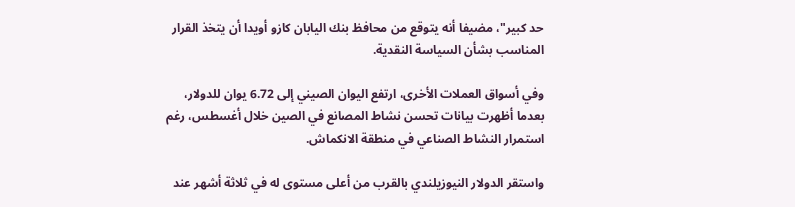حد كبير"، مضيفا أنه يتوقع من محافظ بنك اليابان كازو أويدا أن يتخذ القرار المناسب بشأن السياسة النقدية.

وفي أسواق العملات الأخرى، ارتفع اليوان الصيني إلى 6.72 يوان للدولار، بعدما أظهرت بيانات تحسن نشاط المصانع في الصين خلال أغسطس، رغم استمرار النشاط الصناعي في منطقة الانكماش.

واستقر الدولار النيوزيلندي بالقرب من أعلى مستوى له في ثلاثة أشهر عند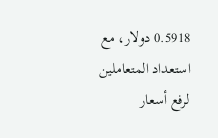0.5918 دولار، مع استعداد المتعاملين لرفع أسعار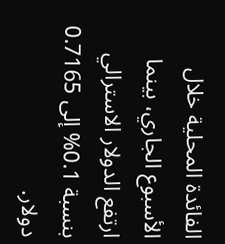الفائدة المحلية خلال الأسبوع الجاري، بينما ارتفع الدولار الاسترالي بنسبة 0.1% إلى 0.7165 دولار.